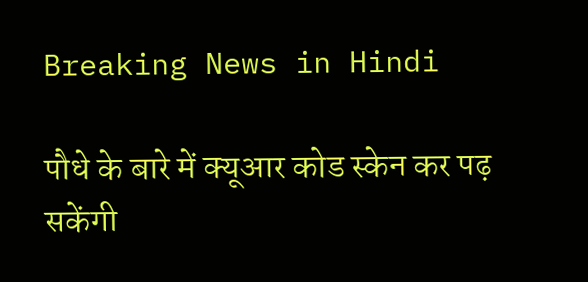Breaking News in Hindi

पौधे के बारे में क्यूआर कोड स्केन कर पढ़ सकेंगी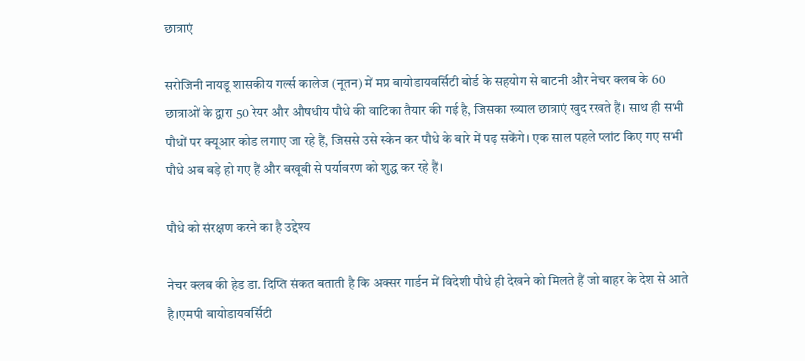छात्राएं

सरोजिनी नायडू शासकीय गर्ल्स कालेज (नूतन) में मप्र बायोडायवर्सिटी बोर्ड के सहयोग से बाटनी और नेचर क्लब के 60 छात्राओं के द्वारा 50 रेयर और औषधीय पौधे की वाटिका तैयार की गई है, जिसका ख्याल छात्राएं खुद रखते हैं। साथ ही सभी पौधों पर क्यूआर कोड लगाए जा रहे हैं, जिससे उसे स्केन कर पौधे के बारे में पढ़ सकेंगे। एक साल पहले प्लांट किए गए सभी पौधे अब बड़े हो गए हैं और बखूबी से पर्यावरण को शुद्ध कर रहे हैं।

पौधे को संरक्षण करने का है उद्देश्य

नेचर क्लब की हेड डा. दिप्ति संकत बताती है कि अक्सर गार्डन में विदेशी पौधे ही देखने को मिलते हैं जो बाहर के देश से आते है।एमपी बायोडायवर्सिटी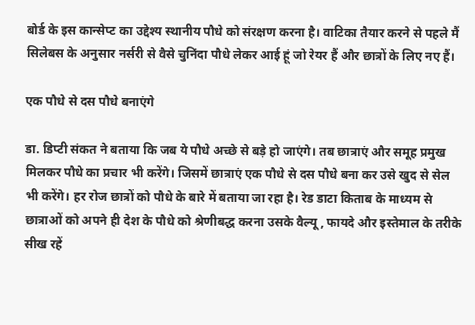बोर्ड के इस कान्सेप्ट का उद्देश्य स्थानीय पौधे को संरक्षण करना है। वाटिका तैयार करने से पहले मैं सिलेबस के अनुसार नर्सरी से वैसे चुनिंदा पौधे लेकर आई हूं जो रेयर हैं और छात्रों के लिए नए हैं।

एक पौधे से दस पौधे बनाएंगे

डा. डिप्टी संकत ने बताया कि जब ये पौधे अच्छे से बड़े हो जाएंगे। तब छात्राएं और समूह प्रमुख मिलकर पौधे का प्रचार भी करेंगे। जिसमें छात्राएं एक पौधे से दस पौधे बना कर उसे खुद से सेल भी करेंगे। हर रोज छात्रों को पौधे के बारे में बताया जा रहा है। रेड डाटा किताब के माध्यम से छात्राओं को अपने ही देश के पौधे को श्रेणीबद्ध करना उसके वैल्यू, फायदे और इस्तेमाल के तरीके सीख रहें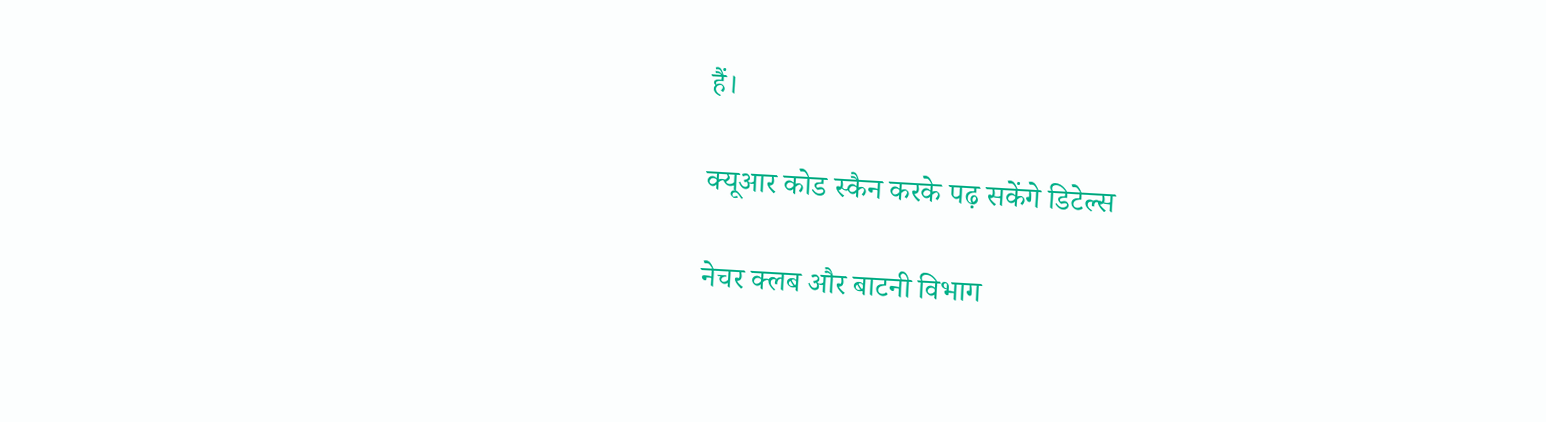हैं।

क्यूआर कोड स्कैन करके पढ़ सकेंगे डिटेल्स

नेचर क्लब और बाटनी विभाग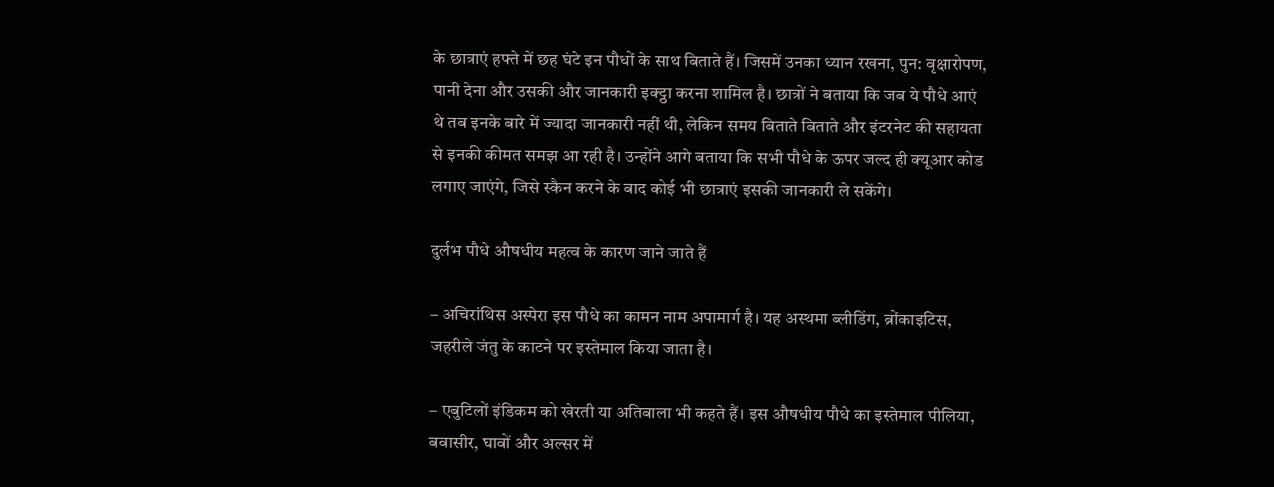के छात्राएं हफ्ते में छह घंटे इन पौधों के साथ बिताते हैं। जिसमें उनका ध्यान रखना, पुन: वृक्षारोपण, पानी देना और उसकी और जानकारी इक्ट्ठा करना शामिल है। छात्रों ने बताया कि जब ये पौधे आएं थे तब इनके बारे में ज्यादा जानकारी नहीं थी, लेकिन समय बिताते बिताते और इंटरनेट की सहायता से इनकी कीमत समझ आ रही है। उन्होंने आगे बताया कि सभी पौधे के ऊपर जल्द ही क्यूआर कोड लगाए जाएंगे, जिसे स्कैन करने के बाद कोई भी छात्राएं इसकी जानकारी ले सकेंगे।

दुर्लभ पौधे औषधीय महत्व के कारण जाने जाते हैं

– अचिरांथिस अस्पेरा इस पौधे का कामन नाम अपामार्ग है। यह अस्थमा ब्लीडिंग, ब्रोंकाइटिस, जहरीले जंतु के काटने पर इस्तेमाल किया जाता है।

– एबुटिलों इंडिकम को खेरती या अतिबाला भी कहते हैं। इस औषधीय पौधे का इस्तेमाल पीलिया, बवासीर, घावों और अल्सर में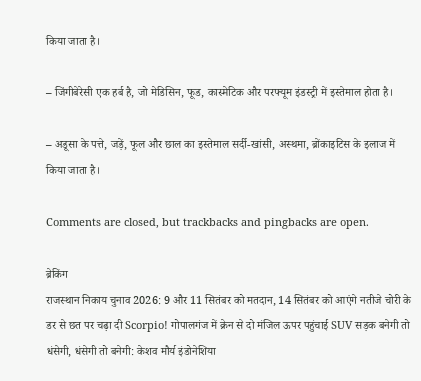किया जाता है।

– जिंगीबेरेसी एक हर्ब है, जो मेडिसिन, फूड, कास्मेटिक और परफ्यूम इंडस्ट्री में इस्तेमाल होता है।

– अडूसा के पत्ते, जड़ें, फूल और छाल का इस्तेमाल सर्दी-खांसी, अस्थमा, ब्रोंकाइटिस के इलाज में किया जाता है।

Comments are closed, but trackbacks and pingbacks are open.

ब्रेकिंग
राजस्थान निकाय चुनाव 2026: 9 और 11 सितंबर को मतदान, 14 सितंबर को आएंगे नतीजे चोरी के डर से छत पर चढ़ा दी Scorpio! गोपालगंज में क्रेन से दो मंजिल ऊपर पहुंचाई SUV सड़क बनेगी तो धंसेगी, धंसेगी तो बनेगी: केशव मौर्य इंडोनेशिया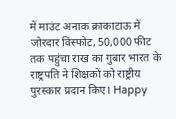में माउंट अनाक क्राकाटाऊ में जोरदार विस्फोट, 50,000 फीट तक पहुंचा राख का गुबार भारत के राष्ट्रपति ने शिक्षकों को राष्ट्रीय पुरस्कार प्रदान किए। Happy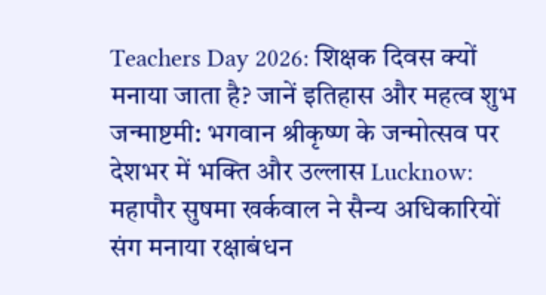Teachers Day 2026: शिक्षक दिवस क्यों मनाया जाता है? जानें इतिहास और महत्व शुभ जन्माष्टमी: भगवान श्रीकृष्ण के जन्मोत्सव पर देशभर में भक्ति और उल्लास Lucknow: महापौर सुषमा खर्कवाल ने सैन्य अधिकारियों संग मनाया रक्षाबंधन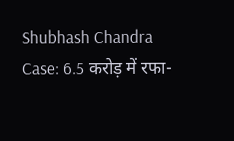Shubhash Chandra Case: 6.5 करोड़ में रफा-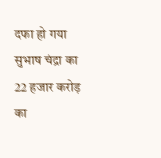दफा हो गया सुभाष चंद्रा का 22 हजार करोड़ का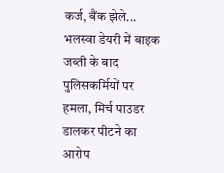कर्ज, बैंक झेले... भलस्वा डेयरी में बाइक जब्ती के बाद पुलिसकर्मियों पर हमला, मिर्च पाउडर डालकर पीटने का आरोप